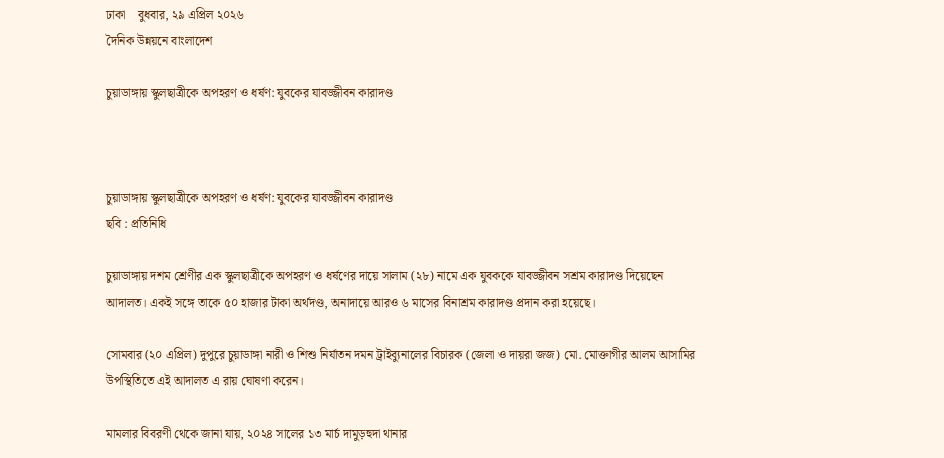ঢাকা    বুধবার, ২৯ এপ্রিল ২০২৬
দৈনিক উন্নয়নে বাংলাদেশ

চুয়াডাঙ্গায় স্কুলছাত্রীকে অপহরণ ও ধর্ষণ: যুবকের যাবজ্জীবন কারাদণ্ড



চুয়াডাঙ্গায় স্কুলছাত্রীকে অপহরণ ও ধর্ষণ: যুবকের যাবজ্জীবন কারাদণ্ড
ছবি : প্রতিনিধি

চুয়াডাঙ্গায় দশম শ্রেণীর এক স্কুলছাত্রীকে অপহরণ ও ধর্ষণের দায়ে সালাম (২৮) নামে এক যুবককে যাবজ্জীবন সশ্রম কারাদণ্ড দিয়েছেন আদালত। একই সঙ্গে তাকে ৫০ হাজার টাকা অর্থদণ্ড, অনাদায়ে আরও ৬ মাসের বিনাশ্রম কারাদণ্ড প্রদান করা হয়েছে।

সোমবার (২০ এপ্রিল) দুপুরে চুয়াডাঙ্গা নারী ও শিশু নির্যাতন দমন ট্রাইব্যুনালের বিচারক (জেলা ও দায়রা জজ) মো. মোক্তাগীর আলম আসামির উপস্থিতিতে এই আদালত এ রায় ঘোষণা করেন।

মামলার বিবরণী থেকে জানা যায়, ২০২৪ সালের ১৩ মার্চ দামুড়হুদা থানার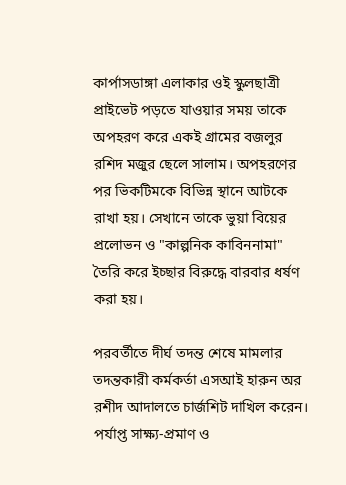কার্পাসডাঙ্গা এলাকার ওই স্কুলছাত্রী প্রাইভেট পড়তে যাওয়ার সময় তাকে অপহরণ করে একই গ্রামের বজলুর রশিদ মজুর ছেলে সালাম। অপহরণের পর ভিকটিমকে বিভিন্ন স্থানে আটকে রাখা হয়। সেখানে তাকে ভুয়া বিয়ের প্রলোভন ও "কাল্পনিক কাবিননামা" তৈরি করে ইচ্ছার বিরুদ্ধে বারবার ধর্ষণ করা হয়।

পরবর্তীতে দীর্ঘ তদন্ত শেষে মামলার তদন্তকারী কর্মকর্তা এসআই হারুন অর রশীদ আদালতে চার্জশিট দাখিল করেন। পর্যাপ্ত সাক্ষ্য-প্রমাণ ও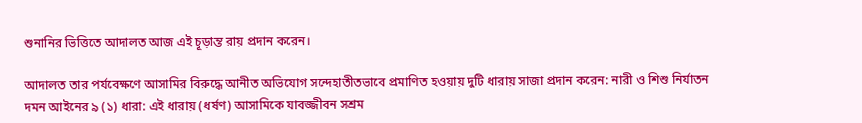শুনানির ভিত্তিতে আদালত আজ এই চূড়ান্ত রায় প্রদান করেন।

আদালত তার পর্যবেক্ষণে আসামির বিরুদ্ধে আনীত অভিযোগ সন্দেহাতীতভাবে প্রমাণিত হওয়ায় দুটি ধারায় সাজা প্রদান করেন: নারী ও শিশু নির্যাতন দমন আইনের ৯ (১) ধারা: এই ধারায় (ধর্ষণ) আসামিকে যাবজ্জীবন সশ্রম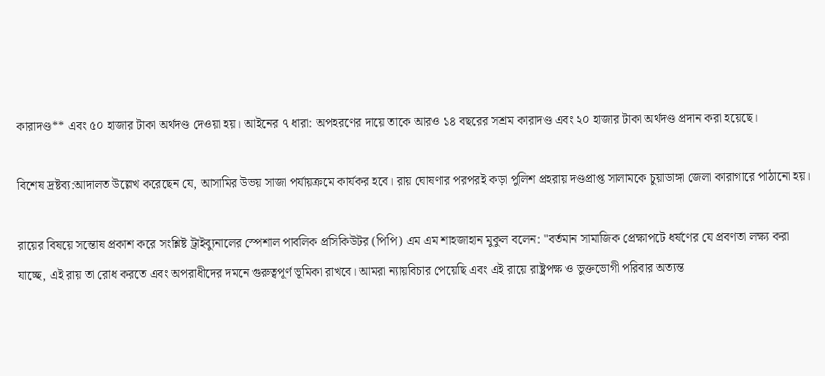কারাদণ্ড** এবং ৫০ হাজার টাকা অর্থদণ্ড দেওয়া হয়। আইনের ৭ ধারা: অপহরণের দায়ে তাকে আরও ১৪ বছরের সশ্রম কারাদণ্ড এবং ২০ হাজার টাকা অর্থদণ্ড প্রদান করা হয়েছে।

বিশেষ দ্রষ্টব্য:আদালত উল্লেখ করেছেন যে, আসামির উভয় সাজা পর্যায়ক্রমে কার্যকর হবে। রায় ঘোষণার পরপরই কড়া পুলিশ প্রহরায় দণ্ডপ্রাপ্ত সালামকে চুয়াডাঙ্গা জেলা কারাগারে পাঠানো হয়।

রায়ের বিষয়ে সন্তোষ প্রকাশ করে সংশ্লিষ্ট ট্রাইব্যুনালের স্পেশাল পাবলিক প্রসিকিউটর (পিপি) এম এম শাহজাহান মুকুল বলেন: "বর্তমান সামাজিক প্রেক্ষাপটে ধর্ষণের যে প্রবণতা লক্ষ্য করা যাচ্ছে, এই রায় তা রোধ করতে এবং অপরাধীদের দমনে গুরুত্বপূর্ণ ভূমিকা রাখবে। আমরা ন্যায়বিচার পেয়েছি এবং এই রায়ে রাষ্ট্রপক্ষ ও ভুক্তভোগী পরিবার অত্যন্ত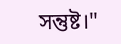সন্তুষ্ট।"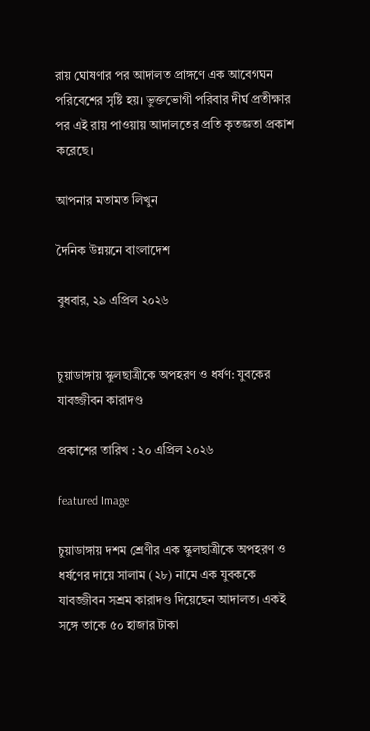রায় ঘোষণার পর আদালত প্রাঙ্গণে এক আবেগঘন পরিবেশের সৃষ্টি হয়। ভুক্তভোগী পরিবার দীর্ঘ প্রতীক্ষার পর এই রায় পাওয়ায় আদালতের প্রতি কৃতজ্ঞতা প্রকাশ করেছে।

আপনার মতামত লিখুন

দৈনিক উন্নয়নে বাংলাদেশ

বুধবার, ২৯ এপ্রিল ২০২৬


চুয়াডাঙ্গায় স্কুলছাত্রীকে অপহরণ ও ধর্ষণ: যুবকের যাবজ্জীবন কারাদণ্ড

প্রকাশের তারিখ : ২০ এপ্রিল ২০২৬

featured Image

চুয়াডাঙ্গায় দশম শ্রেণীর এক স্কুলছাত্রীকে অপহরণ ও ধর্ষণের দায়ে সালাম (২৮) নামে এক যুবককে যাবজ্জীবন সশ্রম কারাদণ্ড দিয়েছেন আদালত। একই সঙ্গে তাকে ৫০ হাজার টাকা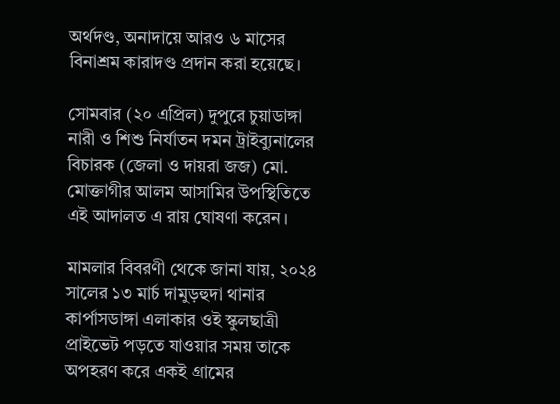অর্থদণ্ড, অনাদায়ে আরও ৬ মাসের বিনাশ্রম কারাদণ্ড প্রদান করা হয়েছে।

সোমবার (২০ এপ্রিল) দুপুরে চুয়াডাঙ্গা নারী ও শিশু নির্যাতন দমন ট্রাইব্যুনালের বিচারক (জেলা ও দায়রা জজ) মো. মোক্তাগীর আলম আসামির উপস্থিতিতে এই আদালত এ রায় ঘোষণা করেন।

মামলার বিবরণী থেকে জানা যায়, ২০২৪ সালের ১৩ মার্চ দামুড়হুদা থানার কার্পাসডাঙ্গা এলাকার ওই স্কুলছাত্রী প্রাইভেট পড়তে যাওয়ার সময় তাকে অপহরণ করে একই গ্রামের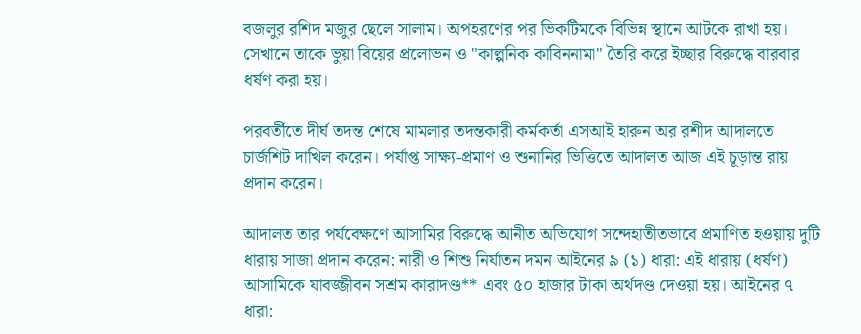বজলুর রশিদ মজুর ছেলে সালাম। অপহরণের পর ভিকটিমকে বিভিন্ন স্থানে আটকে রাখা হয়। সেখানে তাকে ভুয়া বিয়ের প্রলোভন ও "কাল্পনিক কাবিননামা" তৈরি করে ইচ্ছার বিরুদ্ধে বারবার ধর্ষণ করা হয়।

পরবর্তীতে দীর্ঘ তদন্ত শেষে মামলার তদন্তকারী কর্মকর্তা এসআই হারুন অর রশীদ আদালতে চার্জশিট দাখিল করেন। পর্যাপ্ত সাক্ষ্য-প্রমাণ ও শুনানির ভিত্তিতে আদালত আজ এই চূড়ান্ত রায় প্রদান করেন।

আদালত তার পর্যবেক্ষণে আসামির বিরুদ্ধে আনীত অভিযোগ সন্দেহাতীতভাবে প্রমাণিত হওয়ায় দুটি ধারায় সাজা প্রদান করেন: নারী ও শিশু নির্যাতন দমন আইনের ৯ (১) ধারা: এই ধারায় (ধর্ষণ) আসামিকে যাবজ্জীবন সশ্রম কারাদণ্ড** এবং ৫০ হাজার টাকা অর্থদণ্ড দেওয়া হয়। আইনের ৭ ধারা: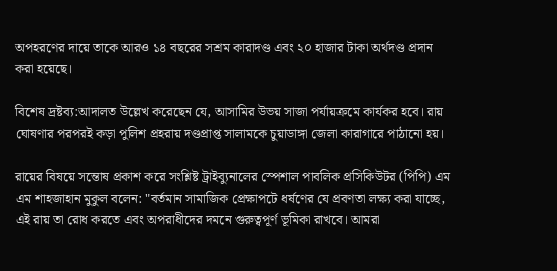অপহরণের দায়ে তাকে আরও ১৪ বছরের সশ্রম কারাদণ্ড এবং ২০ হাজার টাকা অর্থদণ্ড প্রদান করা হয়েছে।

বিশেষ দ্রষ্টব্য:আদালত উল্লেখ করেছেন যে, আসামির উভয় সাজা পর্যায়ক্রমে কার্যকর হবে। রায় ঘোষণার পরপরই কড়া পুলিশ প্রহরায় দণ্ডপ্রাপ্ত সালামকে চুয়াডাঙ্গা জেলা কারাগারে পাঠানো হয়।

রায়ের বিষয়ে সন্তোষ প্রকাশ করে সংশ্লিষ্ট ট্রাইব্যুনালের স্পেশাল পাবলিক প্রসিকিউটর (পিপি) এম এম শাহজাহান মুকুল বলেন: "বর্তমান সামাজিক প্রেক্ষাপটে ধর্ষণের যে প্রবণতা লক্ষ্য করা যাচ্ছে, এই রায় তা রোধ করতে এবং অপরাধীদের দমনে গুরুত্বপূর্ণ ভূমিকা রাখবে। আমরা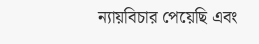ন্যায়বিচার পেয়েছি এবং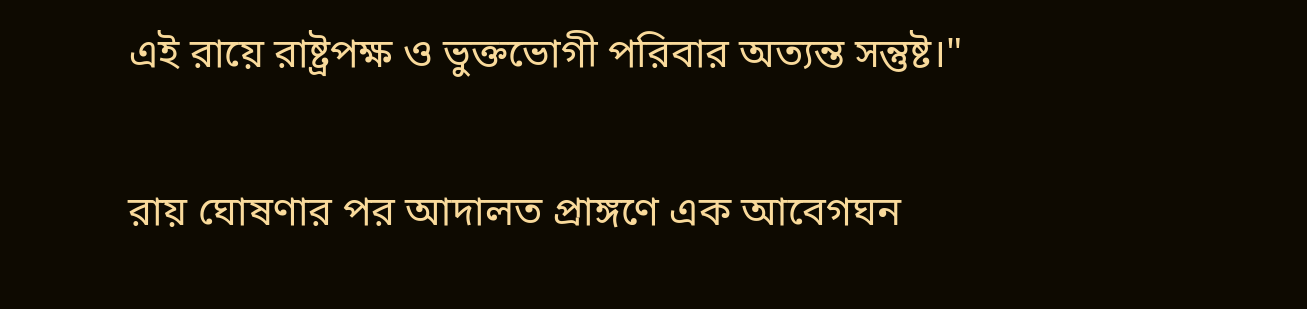এই রায়ে রাষ্ট্রপক্ষ ও ভুক্তভোগী পরিবার অত্যন্ত সন্তুষ্ট।"

রায় ঘোষণার পর আদালত প্রাঙ্গণে এক আবেগঘন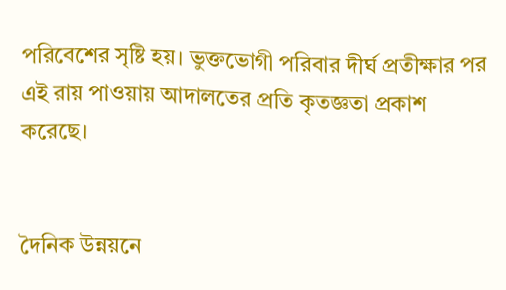পরিবেশের সৃষ্টি হয়। ভুক্তভোগী পরিবার দীর্ঘ প্রতীক্ষার পর এই রায় পাওয়ায় আদালতের প্রতি কৃতজ্ঞতা প্রকাশ করেছে।


দৈনিক উন্নয়নে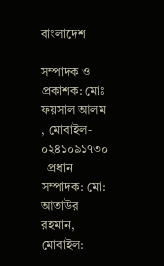বাংলাদেশ

সম্পাদক ও প্রকাশক: মোঃ ফয়সাল আলম , মোবাইল- ০২৪১০৯১৭৩০
  প্রধান সম্পাদক: মো: আতাউর রহমান, মোবাইল: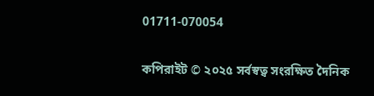01711-070054

কপিরাইট © ২০২৫ সর্বস্বত্ব সংরক্ষিত দৈনিক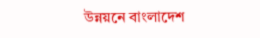উন্নয়নে বাংলাদেশ